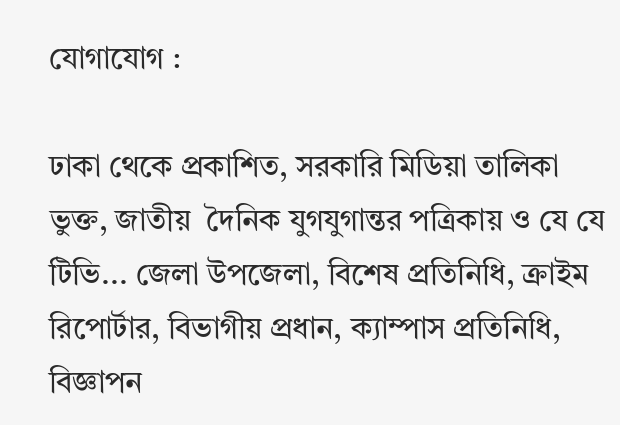যোগাযোগ :

ঢাকা থেকে প্রকাশিত, সরকারি মিডিয়া তালিকা ভুক্ত, জাতীয়  দৈনিক যুগযুগান্তর পত্রিকায় ও যে যে টিভি... জেলা উপজেলা, বিশেষ প্রতিনিধি, ক্রাইম রিপোর্টার, বিভাগীয় প্রধান, ক্যাম্পাস প্রতিনিধি, বিজ্ঞাপন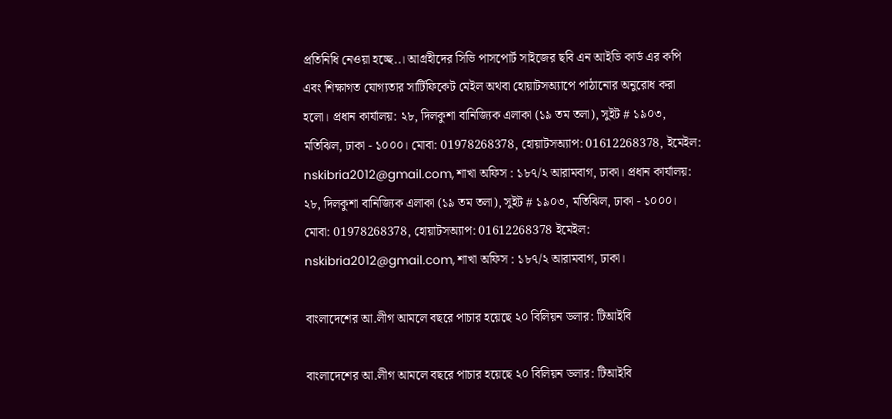প্রতিনিধি নেওয়া হচ্ছে..। আগ্রহীদের সিভি পাসপোর্ট সাইজের ছবি এন আইডি কার্ড এর কপি এবং শিক্ষাগত যোগ্যতার সার্টিফিকেট মেইল অথবা হোয়াটসঅ্যাপে পাঠানোর অনুরোধ করা হলো। প্রধান কার্যালয়: ২৮, দিলকুশা বানিজ্যিক এলাকা (১৯ তম তলা), সুইট # ১৯০৩, মতিঝিল, ঢাকা - ১০০০। মোবা: 01978268378, হোয়াটসঅ্যাপ: 01612268378, ইমেইল: nskibria2012@gmail.com, শাখা অফিস : ১৮৭/২ আরামবাগ, ঢাকা। প্রধান কার্যালয়: ২৮, দিলকুশা বানিজ্যিক এলাকা (১৯ তম তলা), সুইট # ১৯০৩, মতিঝিল, ঢাকা - ১০০০। মোবা: 01978268378, হোয়াটসঅ্যাপ: 01612268378 ইমেইল: nskibria2012@gmail.com, শাখা অফিস : ১৮৭/২ আরামবাগ, ঢাকা।

বাংলাদেশের আ.লীগ আমলে বছরে পাচার হয়েছে ২০ বিলিয়ন ডলার: টিআইবি

বাংলাদেশের আ.লীগ আমলে বছরে পাচার হয়েছে ২০ বিলিয়ন ডলার: টিআইবি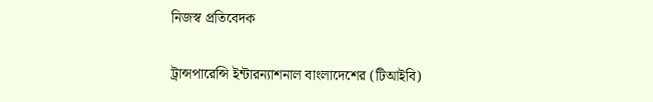নিজস্ব প্রতিবেদক

ট্রান্সপারেন্সি ইন্টারন্যাশনাল বাংলাদেশের (টিআইবি)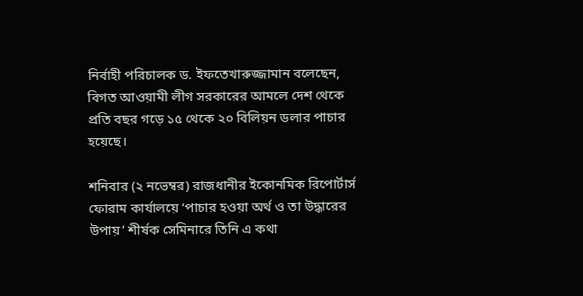নির্বাহী পরিচালক ড. ইফতেখারুজ্জামান বলেছেন, বিগত আওয়ামী লীগ সরকারের আমলে দেশ থেকে প্রতি বছর গড়ে ১৫ থেকে ২০ বিলিয়ন ডলার পাচার হয়েছে।

শনিবার (২ নভেম্বর) রাজধানীর ইকোনমিক রিপোর্টার্স ফোরাম কার্যালয়ে ‘পাচার হওয়া অর্থ ও তা উদ্ধারের উপায়’ শীর্ষক সেমিনারে তিনি এ কথা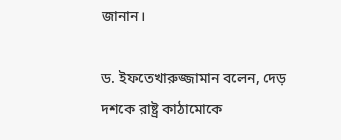জানান।

ড. ইফতেখারুজ্জামান বলেন, দেড় দশকে রাষ্ট্র কাঠামোকে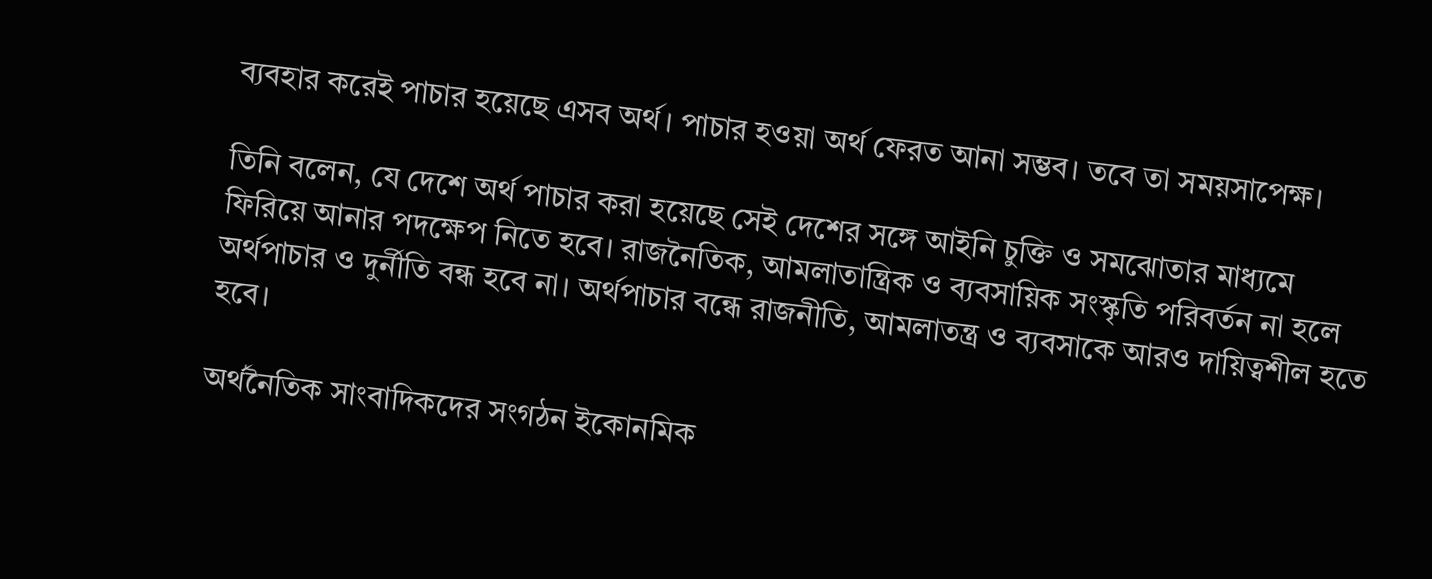ব্যবহার করেই পাচার হয়েছে এসব অর্থ। পাচার হওয়া অর্থ ফেরত আনা সম্ভব। তবে তা সময়সাপেক্ষ।

তিনি বলেন, যে দেশে অর্থ পাচার করা হয়েছে সেই দেশের সঙ্গে আইনি চুক্তি ও সমঝোতার মাধ্যমে ফিরিয়ে আনার পদক্ষেপ নিতে হবে। রাজনৈতিক, আমলাতান্ত্রিক ও ব্যবসায়িক সংস্কৃতি পরিবর্তন না হলে অর্থপাচার ও দুর্নীতি বন্ধ হবে না। অর্থপাচার বন্ধে রাজনীতি, আমলাতন্ত্র ও ব্যবসাকে আরও দায়িত্বশীল হতে হবে।

অর্থনৈতিক সাংবাদিকদের সংগঠন ইকোনমিক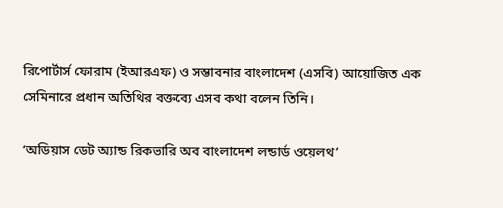রিপোর্টার্স ফোরাম (ইআরএফ) ও সম্ভাবনার বাংলাদেশ (এসবি) আয়োজিত এক সেমিনারে প্রধান অতিথির বক্তব্যে এসব কথা বলেন তিনি।

‘অডিয়াস ডেট অ্যান্ড রিকভারি অব বাংলাদেশ লন্ডার্ড ওয়েলথ’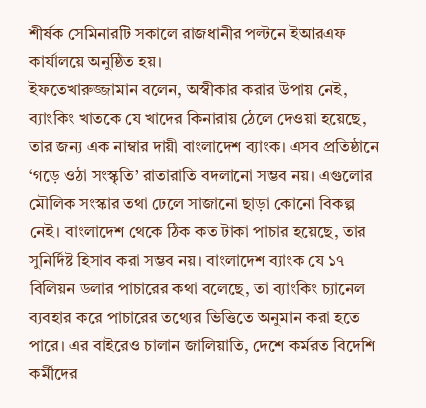শীর্ষক সেমিনারটি সকালে রাজধানীর পল্টনে ইআরএফ কার্যালয়ে অনুষ্ঠিত হয়।
ইফতেখারুজ্জামান বলেন, অস্বীকার করার উপায় নেই, ব্যাংকিং খাতকে যে খাদের কিনারায় ঠেলে দেওয়া হয়েছে, তার জন্য এক নাম্বার দায়ী বাংলাদেশ ব্যাংক। এসব প্রতিষ্ঠানে ‘গড়ে ওঠা সংস্কৃতি’ রাতারাতি বদলানো সম্ভব নয়। এগুলোর মৌলিক সংস্কার তথা ঢেলে সাজানো ছাড়া কোনো বিকল্প নেই। বাংলাদেশ থেকে ঠিক কত টাকা পাচার হয়েছে, তার সুনির্দিষ্ট হিসাব করা সম্ভব নয়। বাংলাদেশ ব্যাংক যে ১৭ বিলিয়ন ডলার পাচারের কথা বলেছে, তা ব্যাংকিং চ্যানেল ব্যবহার করে পাচারের তথ্যের ভিত্তিতে অনুমান করা হতে পারে। এর বাইরেও চালান জালিয়াতি, দেশে কর্মরত বিদেশি কর্মীদের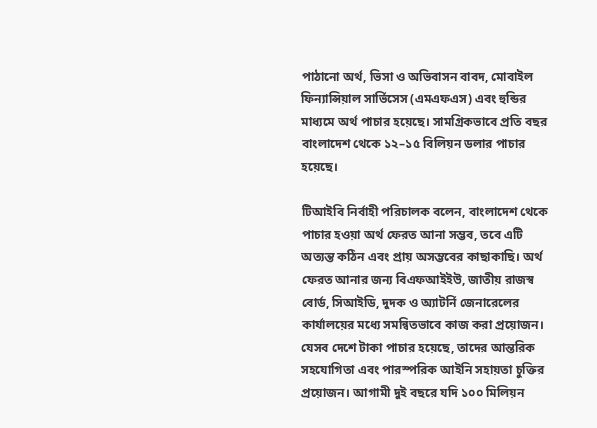পাঠানো অর্থ, ভিসা ও অভিবাসন বাবদ, মোবাইল ফিন্যান্সিয়াল সার্ভিসেস (এমএফএস) এবং হুন্ডির মাধ্যমে অর্থ পাচার হয়েছে। সামগ্রিকভাবে প্রতি বছর বাংলাদেশ থেকে ১২–১৫ বিলিয়ন ডলার পাচার হয়েছে।

টিআইবি নির্বাহী পরিচালক বলেন, বাংলাদেশ থেকে পাচার হওয়া অর্থ ফেরত আনা সম্ভব, তবে এটি অত্যন্ত কঠিন এবং প্রায় অসম্ভবের কাছাকাছি। অর্থ ফেরত আনার জন্য বিএফআইইউ, জাতীয় রাজস্ব বোর্ড, সিআইডি, দুদক ও অ্যাটর্নি জেনারেলের কার্যালয়ের মধ্যে সমন্বিতভাবে কাজ করা প্রয়োজন। যেসব দেশে টাকা পাচার হয়েছে, তাদের আন্তরিক সহযোগিতা এবং পারস্পরিক আইনি সহায়তা চুক্তির প্রয়োজন। আগামী দুই বছরে যদি ১০০ মিলিয়ন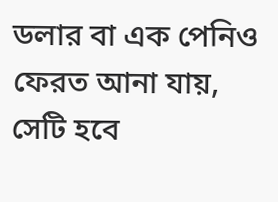ডলার বা এক পেনিও ফেরত আনা যায়, সেটি হবে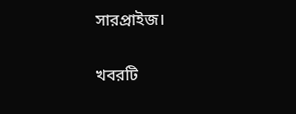সারপ্রাইজ।

খবরটি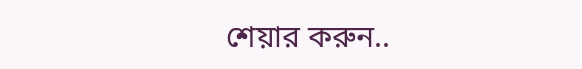শেয়ার করুন..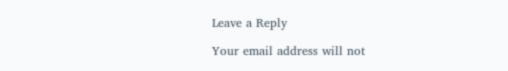Leave a Reply

Your email address will not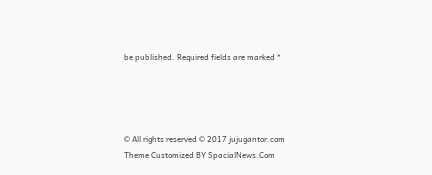be published. Required fields are marked *




© All rights reserved © 2017 jujugantor.com
Theme Customized BY SpacialNews.Com